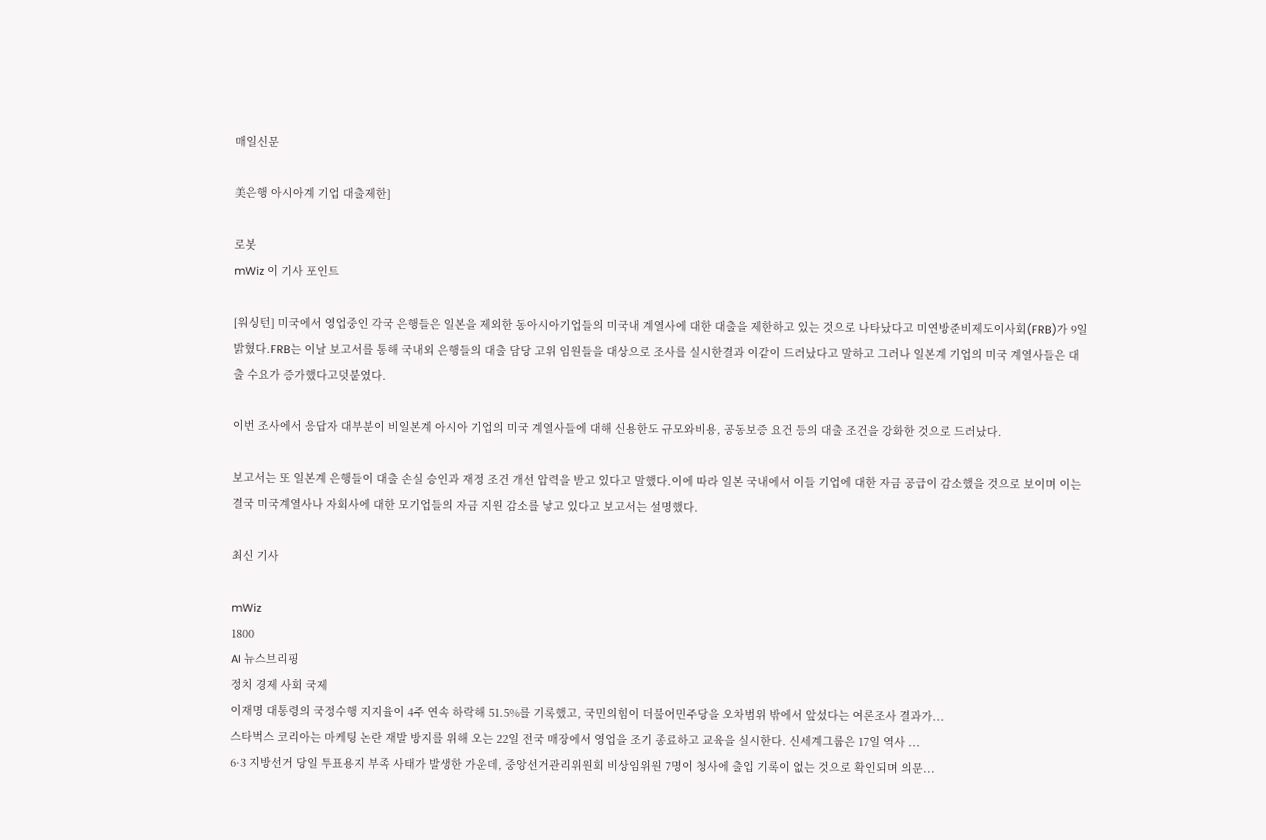매일신문

美은행 아시아계 기업 대출제한]

로봇
mWiz 이 기사 포인트

[워싱턴] 미국에서 영업중인 각국 은행들은 일본을 제외한 동아시아기업들의 미국내 계열사에 대한 대출을 제한하고 있는 것으로 나타났다고 미연방준비제도이사회(FRB)가 9일 밝혔다.FRB는 이날 보고서를 통해 국내외 은행들의 대출 담당 고위 임원들을 대상으로 조사를 실시한결과 이같이 드러났다고 말하고 그러나 일본계 기업의 미국 계열사들은 대출 수요가 증가했다고덧붙였다.

이번 조사에서 응답자 대부분이 비일본계 아시아 기업의 미국 계열사들에 대해 신용한도 규모와비용, 공동보증 요건 등의 대출 조건을 강화한 것으로 드러났다.

보고서는 또 일본계 은행들이 대출 손실 승인과 재정 조건 개선 압력을 받고 있다고 말했다.이에 따라 일본 국내에서 이들 기업에 대한 자금 공급이 감소했을 것으로 보이며 이는 결국 미국계열사나 자회사에 대한 모기업들의 자금 지원 감소를 낳고 있다고 보고서는 설명했다.

최신 기사

mWiz
1800
AI 뉴스브리핑
정치 경제 사회 국제
이재명 대통령의 국정수행 지지율이 4주 연속 하락해 51.5%를 기록했고, 국민의힘이 더불어민주당을 오차범위 밖에서 앞섰다는 여론조사 결과가...
스타벅스 코리아는 마케팅 논란 재발 방지를 위해 오는 22일 전국 매장에서 영업을 조기 종료하고 교육을 실시한다. 신세계그룹은 17일 역사 ...
6·3 지방선거 당일 투표용지 부족 사태가 발생한 가운데, 중앙선거관리위원회 비상임위원 7명이 청사에 출입 기록이 없는 것으로 확인되며 의문...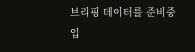브리핑 데이터를 준비중입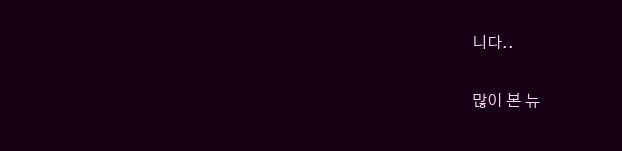니다..

많이 본 뉴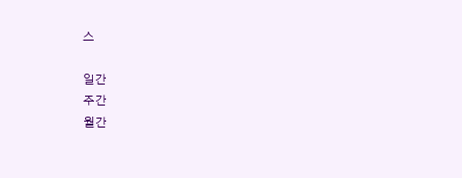스

일간
주간
월간